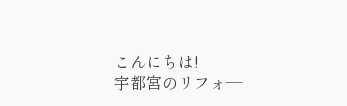こんにちは!
宇都宮のリフォ―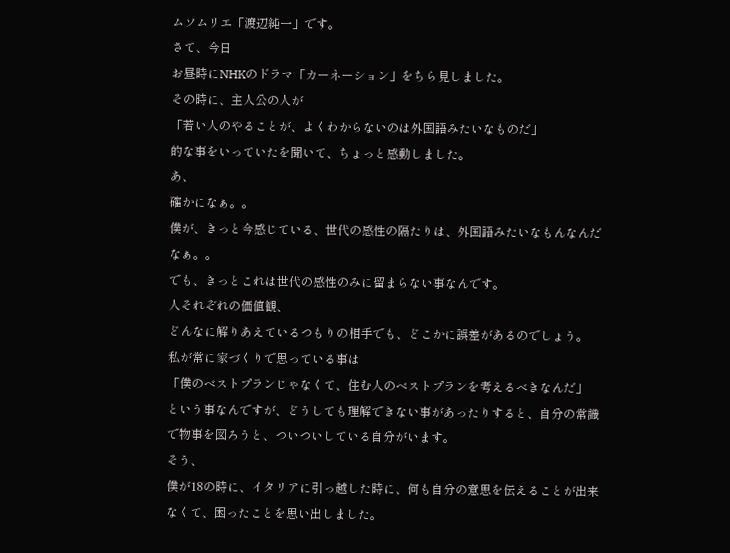ムソムリエ「渡辺純一」です。
さて、今日
お昼時にNHKのドラマ「カーネーション」をちら見しました。
その時に、主人公の人が
「若い人のやることが、よくわからないのは外国語みたいなものだ」
的な事をいっていたを聞いて、ちょっと感動しました。
あ、
確かになぁ。。
僕が、きっと今感じている、世代の感性の隔たりは、外国語みたいなもんなんだなぁ。。
でも、きっとこれは世代の感性のみに留まらない事なんです。
人それぞれの価値観、
どんなに解りあえているつもりの相手でも、どこかに誤差があるのでしょう。
私が常に家づくりで思っている事は
「僕のベストプランじゃなくて、住む人のベストプランを考えるべきなんだ」
という事なんですが、どうしても理解できない事があったりすると、自分の常識で物事を図ろうと、ついついしている自分がいます。
そう、
僕が18の時に、イタリアに引っ越した時に、何も自分の意思を伝えることが出来なくて、困ったことを思い出しました。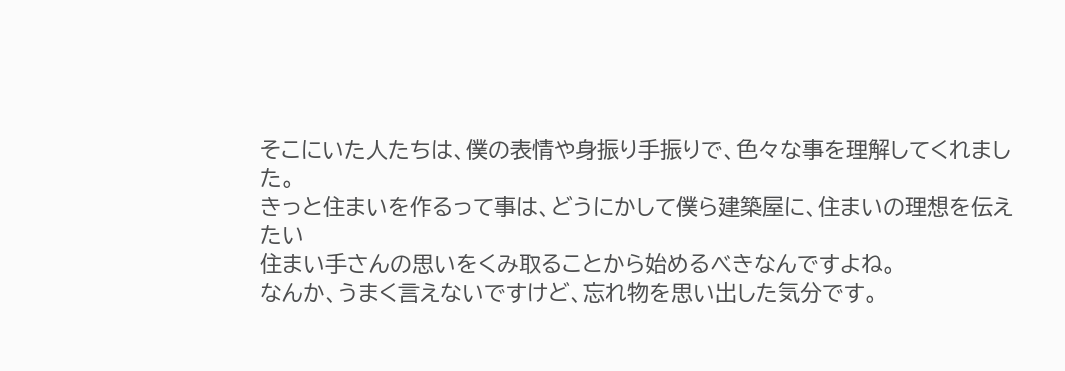そこにいた人たちは、僕の表情や身振り手振りで、色々な事を理解してくれました。
きっと住まいを作るって事は、どうにかして僕ら建築屋に、住まいの理想を伝えたい
住まい手さんの思いをくみ取ることから始めるべきなんですよね。
なんか、うまく言えないですけど、忘れ物を思い出した気分です。